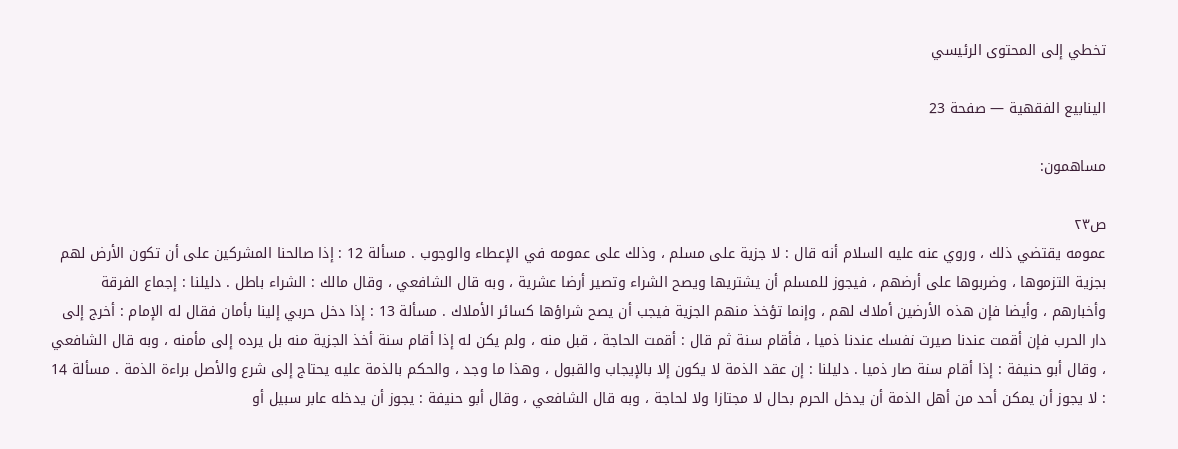تخطي إلى المحتوى الرئيسي

الينابيع الفقهية — صفحة 23

مساهمون:

ص٢٣
عمومه يقتضي ذلك ، وروي عنه عليه السلام أنه قال : لا جزية على مسلم ، وذلك على عمومه في الإعطاء والوجوب . مسألة 12 : إذا صالحنا المشركين على أن تكون الأرض لهم بجزية التزموها ، وضربوها على أرضهم ، فيجوز للمسلم أن يشتريها ويصح الشراء وتصير أرضا عشرية ، وبه قال الشافعي ، وقال مالك : الشراء باطل . دليلنا : إجماع الفرقة وأخبارهم ، وأيضا فإن هذه الأرضين أملاك لهم ، وإنما تؤخذ منهم الجزية فيجب أن يصح شراؤها كسائر الأملاك . مسألة 13 : إذا دخل حربي إلينا بأمان فقال له الإمام : أخرج إلى دار الحرب فإن أقمت عندنا صيرت نفسك عندنا ذميا ، فأقام سنة ثم قال : أقمت الحاجة ، قبل منه ، ولم يكن له إذا أقام سنة أخذ الجزية منه بل يرده إلى مأمنه ، وبه قال الشافعي ، وقال أبو حنيفة : إذا أقام سنة صار ذميا . دليلنا : إن عقد الذمة لا يكون إلا بالإيجاب والقبول ، وهذا ما وجد ، والحكم بالذمة عليه يحتاج إلى شرع والأصل براءة الذمة . مسألة 14 : لا يجوز أن يمكن أحد من أهل الذمة أن يدخل الحرم بحال لا مجتازا ولا لحاجة ، وبه قال الشافعي ، وقال أبو حنيفة : يجوز أن يدخله عابر سبيل أو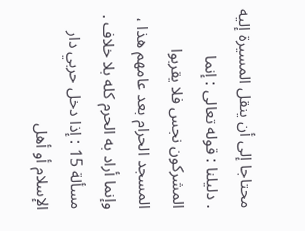محتاجا إلى أن ينقل المسيرة إليه . دليلنا : قوله تعالى : إنما المشركون نجس فلا يقربوا المسجد الحرام بعد عامهم هذا ، وإنما أراد به الحرم كله بلا خلاف . مسألة 15 : إذا دخل حربي دار الإسلام أو أهل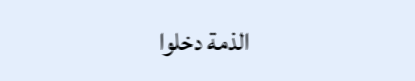الذمة دخلوا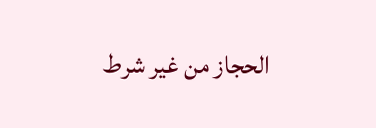الحجاز من غير شرط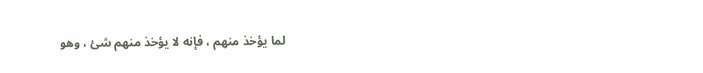لما يؤخذ منهم ، فإنه لا يؤخذ منهم شئ ، وهو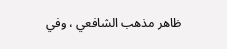ظاهر مذهب الشافعي ، وفي